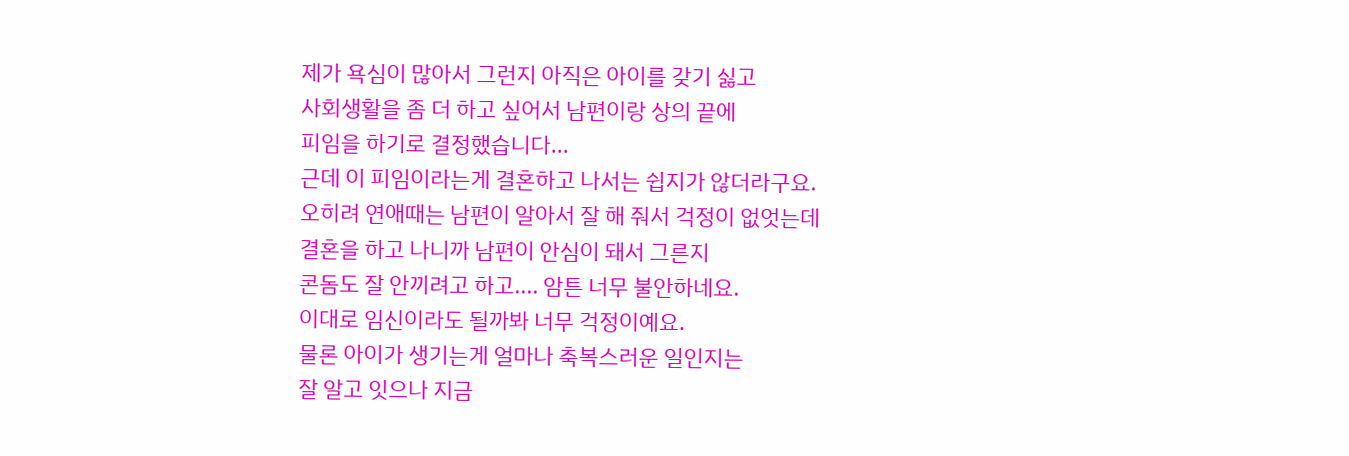제가 욕심이 많아서 그런지 아직은 아이를 갖기 싫고
사회생활을 좀 더 하고 싶어서 남편이랑 상의 끝에
피임을 하기로 결정했습니다...
근데 이 피임이라는게 결혼하고 나서는 쉽지가 않더라구요.
오히려 연애때는 남편이 알아서 잘 해 줘서 걱정이 없엇는데
결혼을 하고 나니까 남편이 안심이 돼서 그른지
콘돔도 잘 안끼려고 하고.... 암튼 너무 불안하네요.
이대로 임신이라도 될까봐 너무 걱정이예요.
물론 아이가 생기는게 얼마나 축복스러운 일인지는
잘 알고 잇으나 지금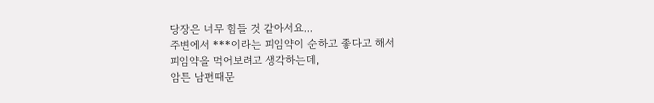당장은 너무 힘들 것 같아서요...
주변에서 ***이라는 피임약이 순하고 좋다고 해서
피임약을 먹어보려고 생각하는데,
암튼 남편때문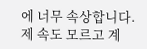에 너무 속상합니다.
제 속도 모르고 계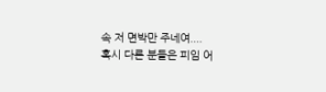속 저 면박만 주네여....
혹시 다른 분들은 피임 어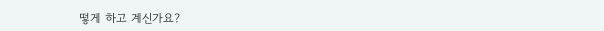떻게 하고 계신가요?